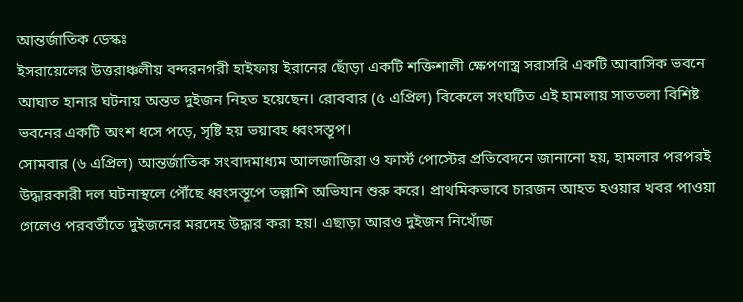আন্তর্জাতিক ডেস্কঃ
ইসরায়েলের উত্তরাঞ্চলীয় বন্দরনগরী হাইফায় ইরানের ছোঁড়া একটি শক্তিশালী ক্ষেপণাস্ত্র সরাসরি একটি আবাসিক ভবনে আঘাত হানার ঘটনায় অন্তত দুইজন নিহত হয়েছেন। রোববার (৫ এপ্রিল) বিকেলে সংঘটিত এই হামলায় সাততলা বিশিষ্ট ভবনের একটি অংশ ধসে পড়ে, সৃষ্টি হয় ভয়াবহ ধ্বংসস্তূপ।
সোমবার (৬ এপ্রিল) আন্তর্জাতিক সংবাদমাধ্যম আলজাজিরা ও ফার্স্ট পোস্টের প্রতিবেদনে জানানো হয়, হামলার পরপরই উদ্ধারকারী দল ঘটনাস্থলে পৌঁছে ধ্বংসস্তূপে তল্লাশি অভিযান শুরু করে। প্রাথমিকভাবে চারজন আহত হওয়ার খবর পাওয়া গেলেও পরবর্তীতে দুইজনের মরদেহ উদ্ধার করা হয়। এছাড়া আরও দুইজন নিখোঁজ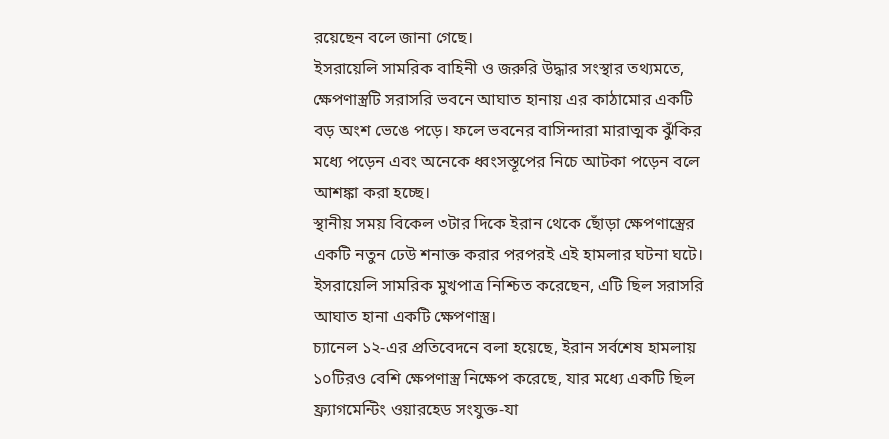রয়েছেন বলে জানা গেছে।
ইসরায়েলি সামরিক বাহিনী ও জরুরি উদ্ধার সংস্থার তথ্যমতে, ক্ষেপণাস্ত্রটি সরাসরি ভবনে আঘাত হানায় এর কাঠামোর একটি বড় অংশ ভেঙে পড়ে। ফলে ভবনের বাসিন্দারা মারাত্মক ঝুঁকির মধ্যে পড়েন এবং অনেকে ধ্বংসস্তূপের নিচে আটকা পড়েন বলে আশঙ্কা করা হচ্ছে।
স্থানীয় সময় বিকেল ৩টার দিকে ইরান থেকে ছোঁড়া ক্ষেপণাস্ত্রের একটি নতুন ঢেউ শনাক্ত করার পরপরই এই হামলার ঘটনা ঘটে। ইসরায়েলি সামরিক মুখপাত্র নিশ্চিত করেছেন, এটি ছিল সরাসরি আঘাত হানা একটি ক্ষেপণাস্ত্র।
চ্যানেল ১২-এর প্রতিবেদনে বলা হয়েছে, ইরান সর্বশেষ হামলায় ১০টিরও বেশি ক্ষেপণাস্ত্র নিক্ষেপ করেছে, যার মধ্যে একটি ছিল ফ্র্যাগমেন্টিং ওয়ারহেড সংযুক্ত-যা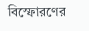বিস্ফোরণের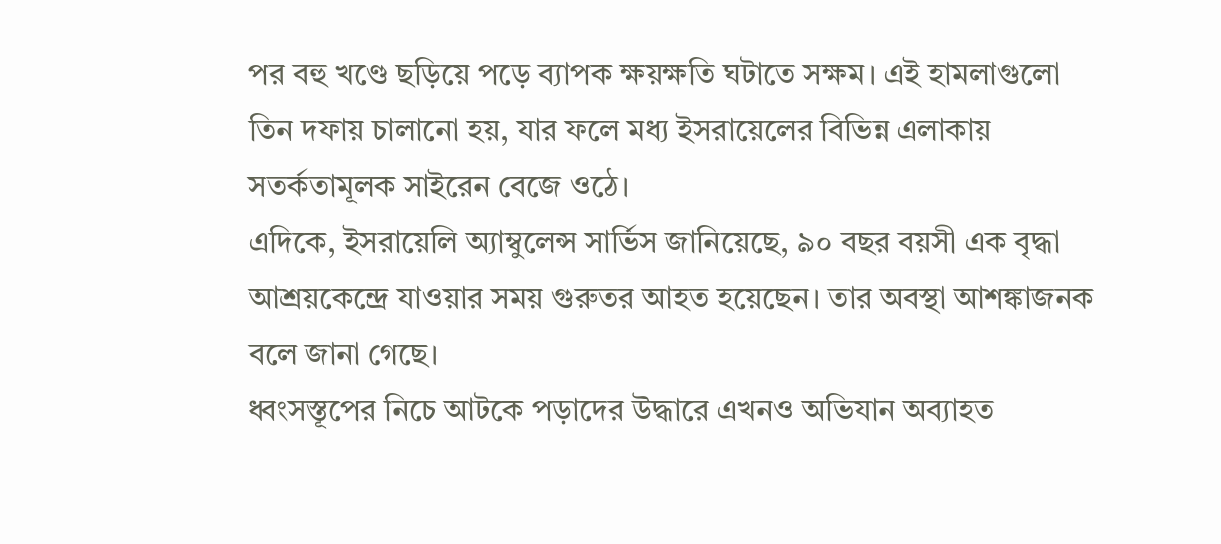পর বহু খণ্ডে ছড়িয়ে পড়ে ব্যাপক ক্ষয়ক্ষতি ঘটাতে সক্ষম। এই হামলাগুলো তিন দফায় চালানো হয়, যার ফলে মধ্য ইসরায়েলের বিভিন্ন এলাকায় সতর্কতামূলক সাইরেন বেজে ওঠে।
এদিকে, ইসরায়েলি অ্যাম্বুলেন্স সার্ভিস জানিয়েছে, ৯০ বছর বয়সী এক বৃদ্ধা আশ্রয়কেন্দ্রে যাওয়ার সময় গুরুতর আহত হয়েছেন। তার অবস্থা আশঙ্কাজনক বলে জানা গেছে।
ধ্বংসস্তূপের নিচে আটকে পড়াদের উদ্ধারে এখনও অভিযান অব্যাহত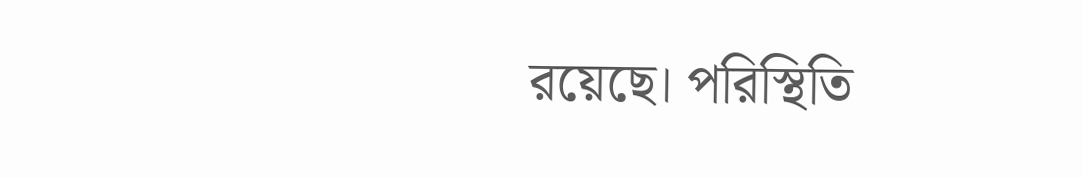রয়েছে। পরিস্থিতি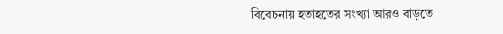বিবেচনায় হতাহতের সংখ্যা আরও বাড়তে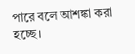পারে বলে আশঙ্কা করা হচ্ছে।